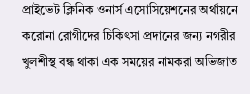প্রাইভেট ক্লিনিক ওনার্স এসোসিয়েশনের অর্থায়নে করোনা রোগীদের চিকিৎসা প্রদানের জন্য নগরীর খুলশীস্থ বন্ধ থাকা এক সময়ের নামকরা অভিজাত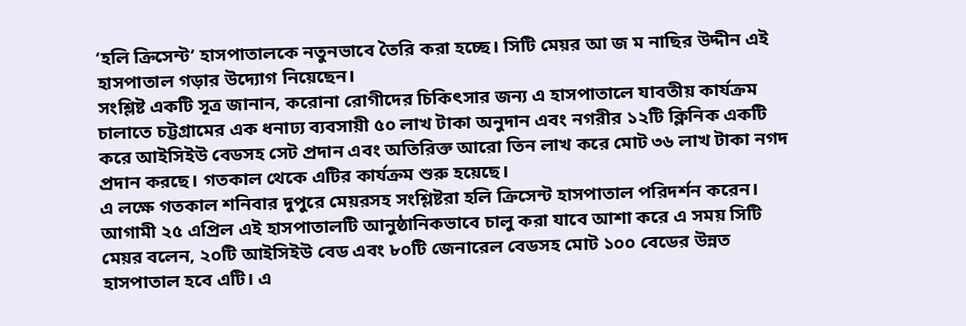‘হলি ক্রিসেন্ট’ হাসপাতালকে নতুনভাবে তৈরি করা হচ্ছে। সিটি মেয়র আ জ ম নাছির উদ্দীন এই হাসপাতাল গড়ার উদ্যোগ নিয়েছেন।
সংশ্লিষ্ট একটি সূত্র জানান, করোনা রোগীদের চিকিৎসার জন্য এ হাসপাতালে যাবতীয় কার্যক্রম চালাতে চট্টগ্রামের এক ধনাঢ্য ব্যবসায়ী ৫০ লাখ টাকা অনুদান এবং নগরীর ১২টি ক্লিনিক একটি করে আইসিইউ বেডসহ সেট প্রদান এবং অতিরিক্ত আরো তিন লাখ করে মোট ৩৬ লাখ টাকা নগদ প্রদান করছে। গতকাল থেকে এটির কার্যক্রম শুরু হয়েছে।
এ লক্ষে গতকাল শনিবার দুপুরে মেয়রসহ সংশ্লিষ্টরা হলি ক্রিসেন্ট হাসপাতাল পরিদর্শন করেন। আগামী ২৫ এপ্রিল এই হাসপাতালটি আনুষ্ঠানিকভাবে চালু করা যাবে আশা করে এ সময় সিটি মেয়র বলেন, ২০টি আইসিইউ বেড এবং ৮০টি জেনারেল বেডসহ মোট ১০০ বেডের উন্নত হাসপাতাল হবে এটি। এ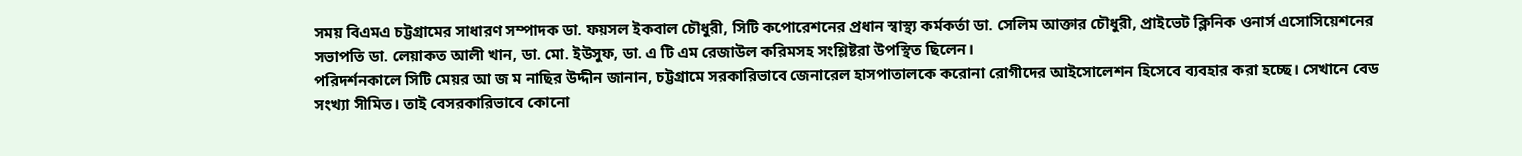সময় বিএমএ চট্টগ্রামের সাধারণ সম্পাদক ডা. ফয়সল ইকবাল চৌধুরী, সিটি কপোরেশনের প্রধান স্বাস্থ্য কর্মকর্তা ডা. সেলিম আক্তার চৌধুরী, প্রাইভেট ক্লিনিক ওনার্স এসোসিয়েশনের সভাপতি ডা. লেয়াকত আলী খান, ডা. মো. ইউসুফ, ডা. এ টি এম রেজাউল করিমসহ সংশ্লিষ্টরা উপস্থিত ছিলেন।
পরিদর্শনকালে সিটি মেয়র আ জ ম নাছির উদ্দীন জানান, চট্টগ্রামে সরকারিভাবে জেনারেল হাসপাতালকে করোনা রোগীদের আইসোলেশন হিসেবে ব্যবহার করা হচ্ছে। সেখানে বেড সংখ্যা সীমিত। তাই বেসরকারিভাবে কোনো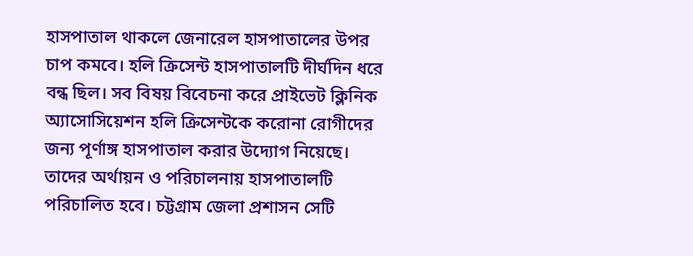হাসপাতাল থাকলে জেনারেল হাসপাতালের উপর চাপ কমবে। হলি ক্রিসেন্ট হাসপাতালটি দীর্ঘদিন ধরে বন্ধ ছিল। সব বিষয় বিবেচনা করে প্রাইভেট ক্লিনিক অ্যাসোসিয়েশন হলি ক্রিসেন্টকে করোনা রোগীদের জন্য পূর্ণাঙ্গ হাসপাতাল করার উদ্যোগ নিয়েছে। তাদের অর্থায়ন ও পরিচালনায় হাসপাতালটি পরিচালিত হবে। চট্টগ্রাম জেলা প্রশাসন সেটি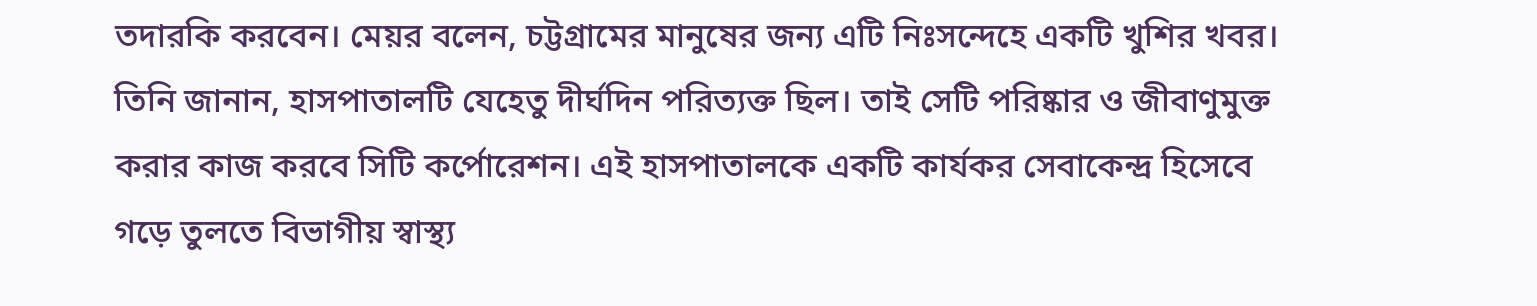তদারকি করবেন। মেয়র বলেন, চট্টগ্রামের মানুষের জন্য এটি নিঃসন্দেহে একটি খুশির খবর।
তিনি জানান, হাসপাতালটি যেহেতু দীর্ঘদিন পরিত্যক্ত ছিল। তাই সেটি পরিষ্কার ও জীবাণুমুক্ত করার কাজ করবে সিটি কর্পোরেশন। এই হাসপাতালকে একটি কার্যকর সেবাকেন্দ্র হিসেবে গড়ে তুলতে বিভাগীয় স্বাস্থ্য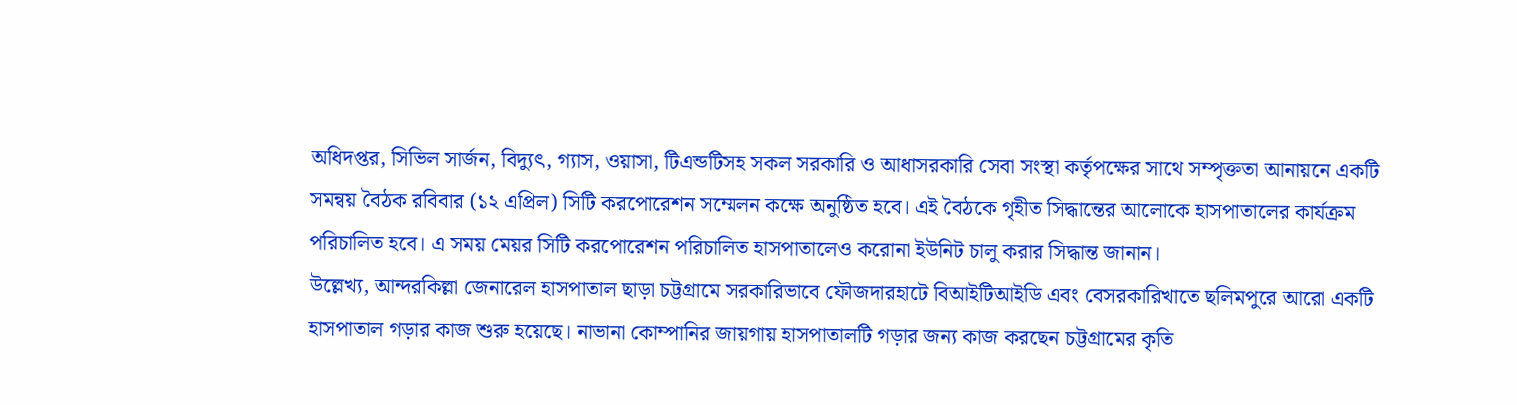অধিদপ্তর, সিভিল সার্জন, বিদ্যুৎ, গ্যাস, ওয়াসা, টিএন্ডটিসহ সকল সরকারি ও আধাসরকারি সেবা সংস্থা কর্তৃপক্ষের সাথে সম্পৃক্ততা আনায়নে একটি সমন্বয় বৈঠক রবিবার (১২ এপ্রিল) সিটি করপোরেশন সম্মেলন কক্ষে অনুষ্ঠিত হবে। এই বৈঠকে গৃহীত সিদ্ধান্তের আলোকে হাসপাতালের কার্যক্রম পরিচালিত হবে। এ সময় মেয়র সিটি করপোরেশন পরিচালিত হাসপাতালেও করোনা ইউনিট চালু করার সিদ্ধান্ত জানান।
উল্লেখ্য, আন্দরকিল্লা জেনারেল হাসপাতাল ছাড়া চট্টগ্রামে সরকারিভাবে ফৌজদারহাটে বিআইটিআইডি এবং বেসরকারিখাতে ছলিমপুরে আরো একটি হাসপাতাল গড়ার কাজ শুরু হয়েছে। নাভানা কোম্পানির জায়গায় হাসপাতালটি গড়ার জন্য কাজ করছেন চট্টগ্রামের কৃতি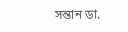সন্তান ডা.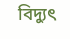বিদ্যুৎ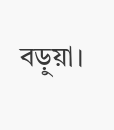বড়ুয়া।